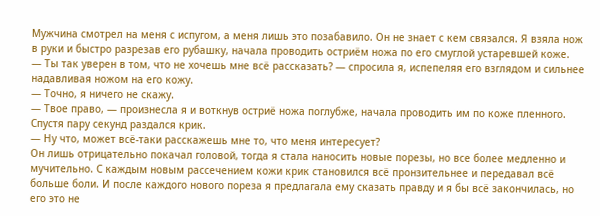Мужчина смотрел на меня с испугом, а меня лишь это позабавило. Он не знает с кем связался. Я взяла нож в руки и быстро разрезав его рубашку, начала проводить остриём ножа по его смуглой устаревшей коже.
— Ты так уверен в том, что не хочешь мне всё рассказать? — спросила я, испепеляя его взглядом и сильнее надавливая ножом на его кожу.
— Точно, я ничего не скажу.
— Твое право, — произнесла я и воткнув остриё ножа поглубже, начала проводить им по коже пленного.
Спустя пару секунд раздался крик.
— Ну что, может всё-таки расскажешь мне то, что меня интересует?
Он лишь отрицательно покачал головой, тогда я стала наносить новые порезы, но все более медленно и мучительно. С каждым новым рассечением кожи крик становился всё пронзительнее и передавал всё больше боли. И после каждого нового пореза я предлагала ему сказать правду и я бы всё закончилась, но его это не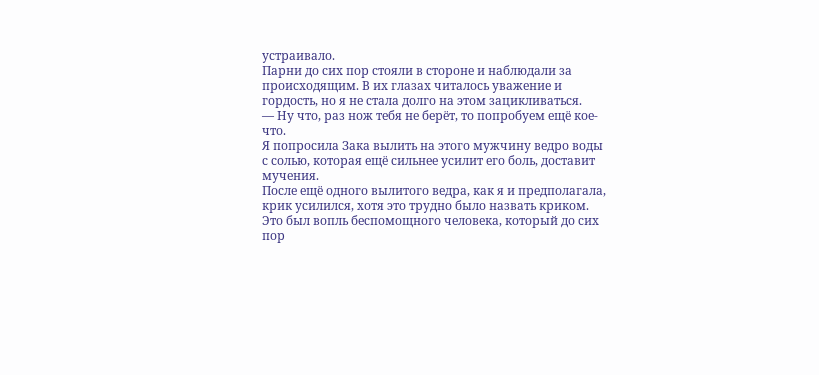устраивало.
Парни до сих пор стояли в стороне и наблюдали за происходящим. В их глазах читалось уважение и гордость, но я не стала долго на этом зацикливаться.
— Ну что, раз нож тебя не берёт, то попробуем ещё кое-что.
Я попросила Зака вылить на этого мужчину ведро воды с солью, которая ещё сильнее усилит его боль, доставит мучения.
После ещё одного вылитого ведра, как я и предполагала, крик усилился, хотя это трудно было назвать криком. Это был вопль беспомощного человека, который до сих пор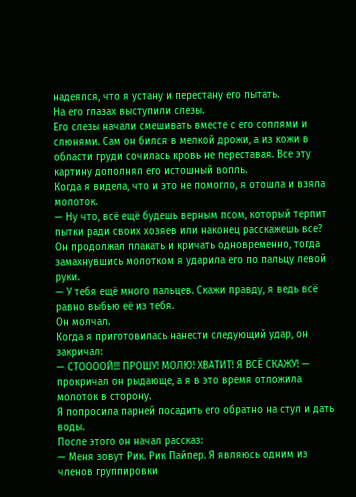надеялся, что я устану и перестану его пытать.
На его глазах выступили слезы.
Его слезы начали смешивать вместе с его соплями и слюнями. Сам он бился в мелкой дрожи, а из кожи в области груди сочилась кровь не переставая. Все эту картину дополнял его истошный вопль.
Когда я видела, что и это не помогло, я отошла и взяла молоток.
— Ну что, всё ещё будешь верным псом, который терпит пытки ради своих хозяев или наконец расскажешь все?
Он продолжал плакать и кричать одновременно, тогда замахнувшись молотком я ударила его по пальцу левой руки.
— У тебя ещё много пальцев. Скажи правду, я ведь всё равно выбью её из тебя.
Он молчал.
Когда я приготовилась нанести следующий удар, он закричал:
— СТООООЙ!!! ПРОШУ! МОЛЮ! ХВАТИТ! Я ВСЁ СКАЖУ! — прокричал он рыдающе, а я в это время отложила молоток в сторону.
Я попросила парней посадить его обратно на стул и дать воды.
После этого он начал рассказ:
— Меня зовут Рик. Рик Пайпер. Я являюсь одним из членов группировки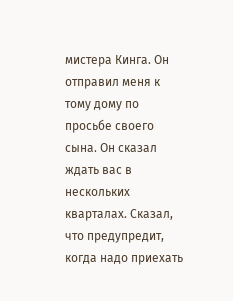мистера Кинга. Он отправил меня к тому дому по просьбе своего сына. Он сказал ждать вас в нескольких кварталах. Сказал, что предупредит, когда надо приехать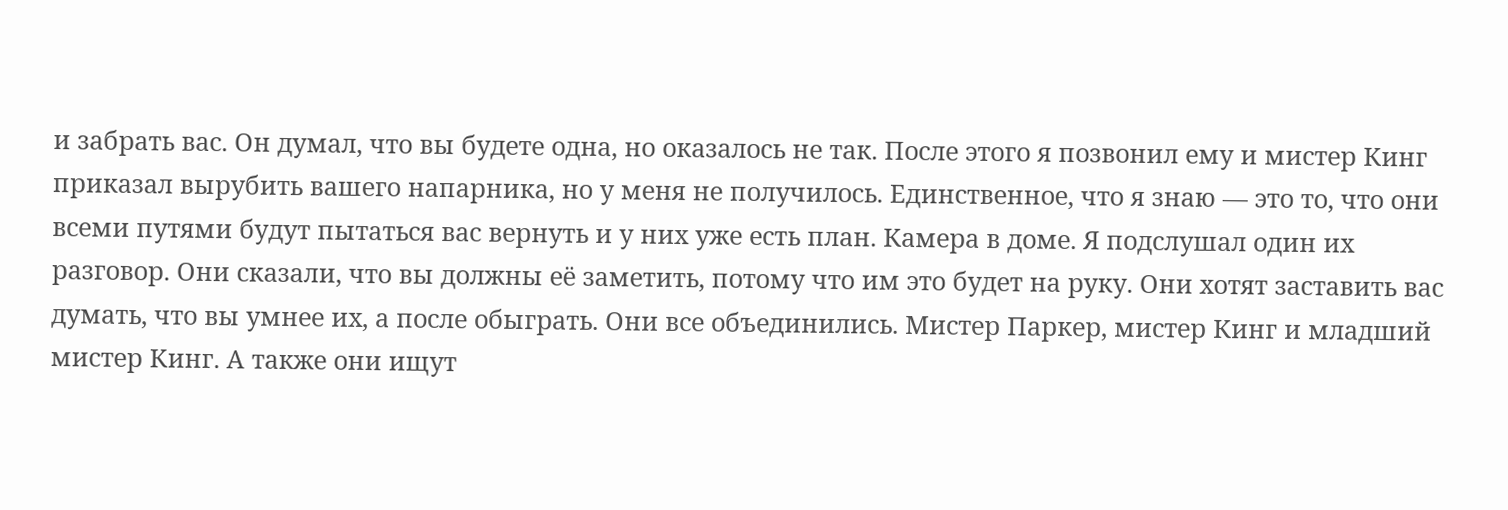и забрать вас. Он думал, что вы будете одна, но оказалось не так. После этого я позвонил ему и мистер Кинг приказал вырубить вашего напарника, но у меня не получилось. Единственное, что я знаю — это то, что они всеми путями будут пытаться вас вернуть и у них уже есть план. Камера в доме. Я подслушал один их разговор. Они сказали, что вы должны её заметить, потому что им это будет на руку. Они хотят заставить вас думать, что вы умнее их, а после обыграть. Они все объединились. Мистер Паркер, мистер Кинг и младший мистер Кинг. А также они ищут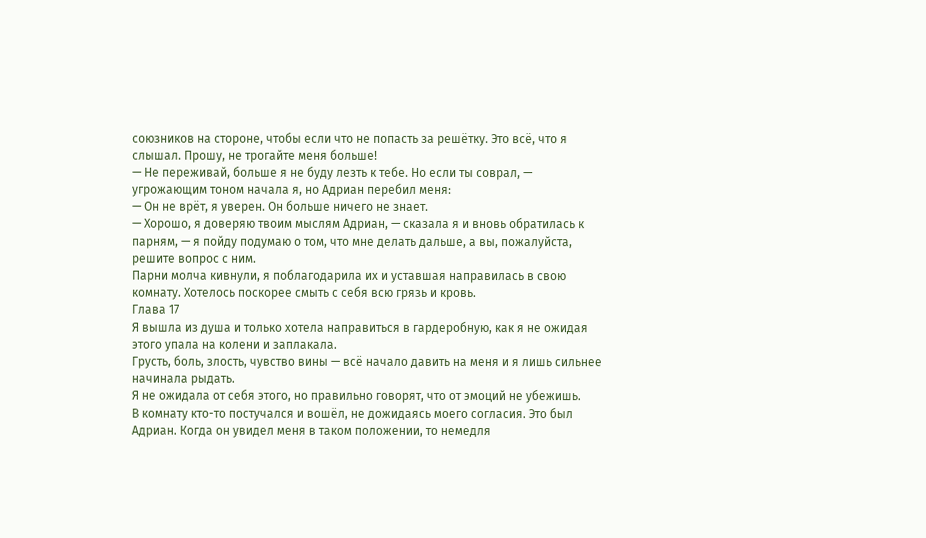союзников на стороне, чтобы если что не попасть за решётку. Это всё, что я слышал. Прошу, не трогайте меня больше!
— Не переживай, больше я не буду лезть к тебе. Но если ты соврал, — угрожающим тоном начала я, но Адриан перебил меня:
— Он не врёт, я уверен. Он больше ничего не знает.
— Хорошо, я доверяю твоим мыслям Адриан, — сказала я и вновь обратилась к парням, — я пойду подумаю о том, что мне делать дальше, а вы, пожалуйста, решите вопрос с ним.
Парни молча кивнули, я поблагодарила их и уставшая направилась в свою комнату. Хотелось поскорее смыть с себя всю грязь и кровь.
Глава 17
Я вышла из душа и только хотела направиться в гардеробную, как я не ожидая этого упала на колени и заплакала.
Грусть, боль, злость, чувство вины — всё начало давить на меня и я лишь сильнее начинала рыдать.
Я не ожидала от себя этого, но правильно говорят, что от эмоций не убежишь.
В комнату кто-то постучался и вошёл, не дожидаясь моего согласия. Это был Адриан. Когда он увидел меня в таком положении, то немедля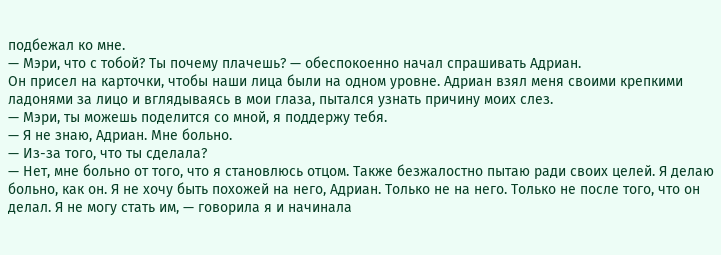подбежал ко мне.
— Мэри, что с тобой? Ты почему плачешь? — обеспокоенно начал спрашивать Адриан.
Он присел на карточки, чтобы наши лица были на одном уровне. Адриан взял меня своими крепкими ладонями за лицо и вглядываясь в мои глаза, пытался узнать причину моих слез.
— Мэри, ты можешь поделится со мной, я поддержу тебя.
— Я не знаю, Адриан. Мне больно.
— Из-за того, что ты сделала?
— Нет, мне больно от того, что я становлюсь отцом. Также безжалостно пытаю ради своих целей. Я делаю больно, как он. Я не хочу быть похожей на него, Адриан. Только не на него. Только не после того, что он делал. Я не могу стать им, — говорила я и начинала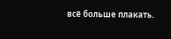всё больше плакать.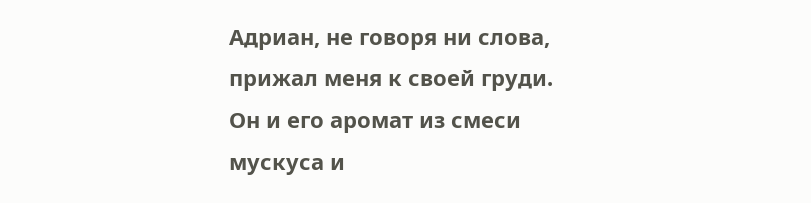Адриан, не говоря ни слова, прижал меня к своей груди.
Он и его аромат из смеси мускуса и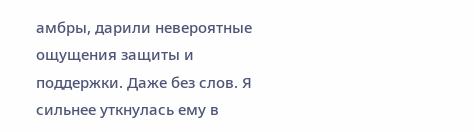амбры, дарили невероятные ощущения защиты и поддержки. Даже без слов. Я сильнее уткнулась ему в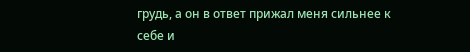грудь, а он в ответ прижал меня сильнее к себе и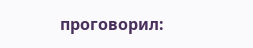проговорил: